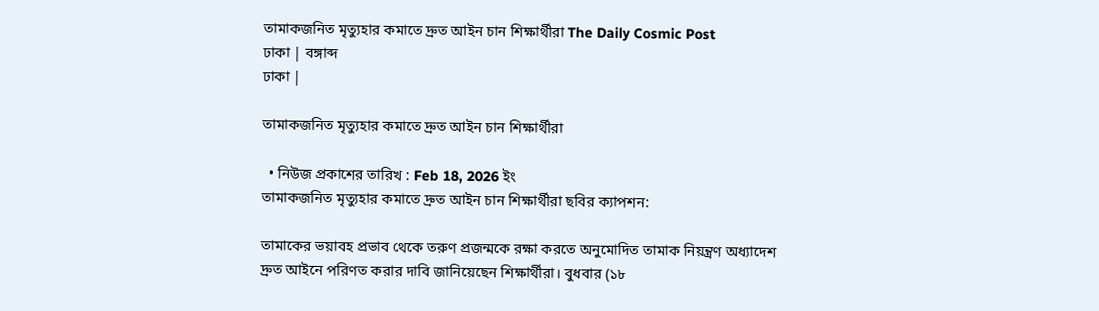তামাকজনিত মৃত্যুহার কমাতে দ্রুত আইন চান শিক্ষার্থীরা The Daily Cosmic Post
ঢাকা | বঙ্গাব্দ
ঢাকা |

তামাকজনিত মৃত্যুহার কমাতে দ্রুত আইন চান শিক্ষার্থীরা

  • নিউজ প্রকাশের তারিখ : Feb 18, 2026 ইং
তামাকজনিত মৃত্যুহার কমাতে দ্রুত আইন চান শিক্ষার্থীরা ছবির ক্যাপশন:

তামাকের ভয়াবহ প্রভাব থেকে তরুণ প্রজন্মকে রক্ষা করতে অনুমোদিত তামাক নিয়ন্ত্রণ অধ্যাদেশ দ্রুত আইনে পরিণত করার দাবি জানিয়েছেন শিক্ষার্থীরা। বুধবার (১৮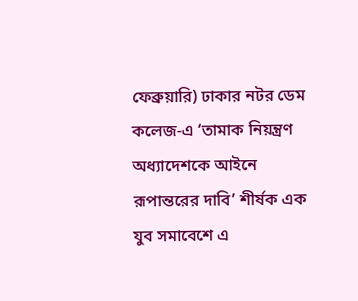ফেব্রুয়ারি) ঢাকার নটর ডেম কলেজ-এ ‘তামাক নিয়ন্ত্রণ অধ্যাদেশকে আইনে রূপান্তরের দাবি’ শীর্ষক এক যুব সমাবেশে এ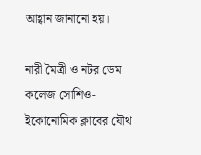আহ্বান জানানো হয়।

নারী মৈত্রী ও নটর ডেম কলেজ সোশিও-ইকোনোমিক ক্লাবের যৌথ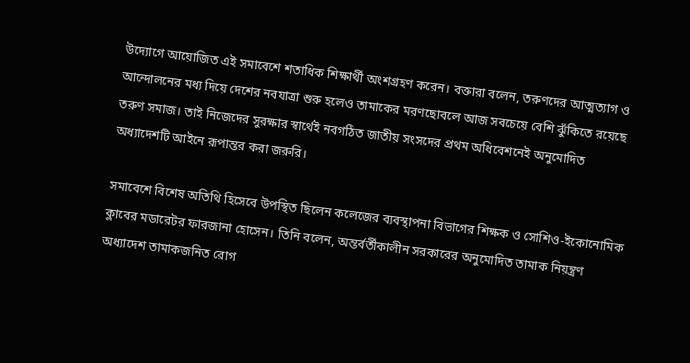উদ্যোগে আয়োজিত এই সমাবেশে শতাধিক শিক্ষার্থী অংশগ্রহণ করেন। বক্তারা বলেন, তরুণদের আত্মত্যাগ ও আন্দোলনের মধ্য দিয়ে দেশের নবযাত্রা শুরু হলেও তামাকের মরণছোবলে আজ সবচেয়ে বেশি ঝুঁকিতে রয়েছে তরুণ সমাজ। তাই নিজেদের সুরক্ষার স্বার্থেই নবগঠিত জাতীয় সংসদের প্রথম অধিবেশনেই অনুমোদিত অধ্যাদেশটি আইনে রূপান্তর করা জরুরি।

সমাবেশে বিশেষ অতিথি হিসেবে উপস্থিত ছিলেন কলেজের ব্যবস্থাপনা বিভাগের শিক্ষক ও সোশিও-ইকোনোমিক ক্লাবের মডারেটর ফারজানা হোসেন। তিনি বলেন, অন্তর্বর্তীকালীন সরকারের অনুমোদিত তামাক নিয়ন্ত্রণ অধ্যাদেশ তামাকজনিত রোগ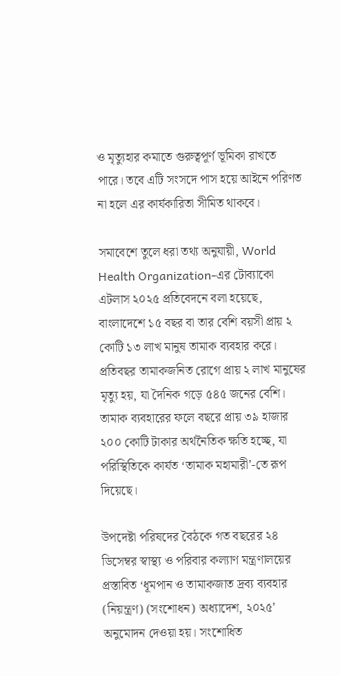ও মৃত্যুহার কমাতে গুরুত্বপূর্ণ ভূমিকা রাখতে পারে। তবে এটি সংসদে পাস হয়ে আইনে পরিণত না হলে এর কার্যকারিতা সীমিত থাকবে।

সমাবেশে তুলে ধরা তথ্য অনুযায়ী, World Health Organization-এর টোব্যাকো এটলাস ২০২৫ প্রতিবেদনে বলা হয়েছে, বাংলাদেশে ১৫ বছর বা তার বেশি বয়সী প্রায় ২ কোটি ১৩ লাখ মানুষ তামাক ব্যবহার করে। প্রতিবছর তামাকজনিত রোগে প্রায় ২ লাখ মানুষের মৃত্যু হয়, যা দৈনিক গড়ে ৫৪৫ জনের বেশি। তামাক ব্যবহারের ফলে বছরে প্রায় ৩৯ হাজার ২০০ কোটি টাকার অর্থনৈতিক ক্ষতি হচ্ছে, যা পরিস্থিতিকে কার্যত ‘তামাক মহামারী’-তে রূপ দিয়েছে।

উপদেষ্টা পরিষদের বৈঠকে গত বছরের ২৪ ডিসেম্বর স্বাস্থ্য ও পরিবার কল্যাণ মন্ত্রণালয়ের প্রস্তাবিত ‘ধূমপান ও তামাকজাত দ্রব্য ব্যবহার (নিয়ন্ত্রণ) (সংশোধন) অধ্যাদেশ, ২০২৫’ অনুমোদন দেওয়া হয়। সংশোধিত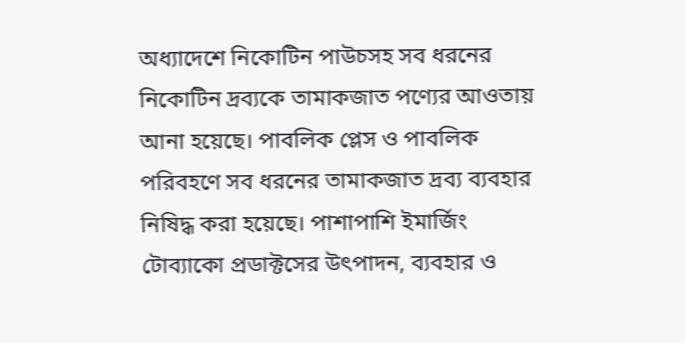অধ্যাদেশে নিকোটিন পাউচসহ সব ধরনের নিকোটিন দ্রব্যকে তামাকজাত পণ্যের আওতায় আনা হয়েছে। পাবলিক প্লেস ও পাবলিক পরিবহণে সব ধরনের তামাকজাত দ্রব্য ব্যবহার নিষিদ্ধ করা হয়েছে। পাশাপাশি ইমার্জিং টোব্যাকো প্রডাক্টসের উৎপাদন, ব্যবহার ও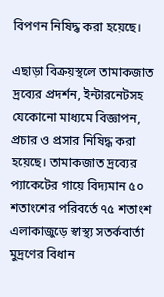বিপণন নিষিদ্ধ করা হয়েছে।

এছাড়া বিক্রয়স্থলে তামাকজাত দ্রব্যের প্রদর্শন, ইন্টারনেটসহ যেকোনো মাধ্যমে বিজ্ঞাপন, প্রচার ও প্রসার নিষিদ্ধ করা হয়েছে। তামাকজাত দ্রব্যের প্যাকেটের গায়ে বিদ্যমান ৫০ শতাংশের পরিবর্তে ৭৫ শতাংশ এলাকাজুড়ে স্বাস্থ্য সতর্কবার্তা মুদ্রণের বিধান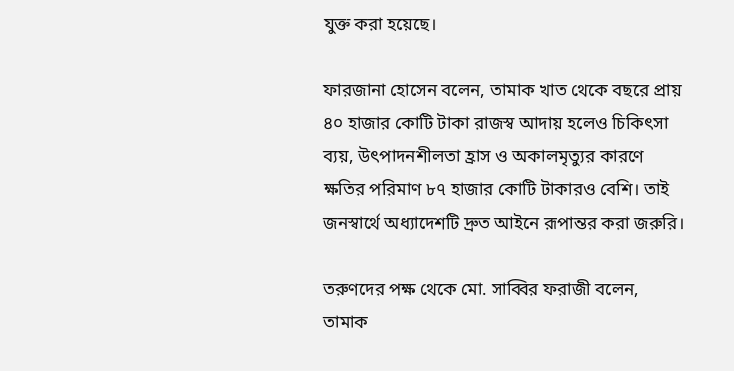যুক্ত করা হয়েছে।

ফারজানা হোসেন বলেন, তামাক খাত থেকে বছরে প্রায় ৪০ হাজার কোটি টাকা রাজস্ব আদায় হলেও চিকিৎসা ব্যয়, উৎপাদনশীলতা হ্রাস ও অকালমৃত্যুর কারণে ক্ষতির পরিমাণ ৮৭ হাজার কোটি টাকারও বেশি। তাই জনস্বার্থে অধ্যাদেশটি দ্রুত আইনে রূপান্তর করা জরুরি।

তরুণদের পক্ষ থেকে মো. সাব্বির ফরাজী বলেন, তামাক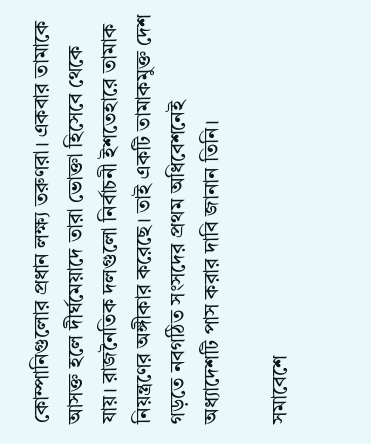কোম্পানিগুলোর প্রধান লক্ষ্য তরুণরা। একবার তামাকে আসক্ত হলে দীর্ঘমেয়াদে তারা ভোক্তা হিসেবে থেকে যায়। রাজনৈতিক দলগুলো নির্বাচনী ইশতেহারে তামাক নিয়ন্ত্রণের অঙ্গীকার করেছে। তাই একটি তামাকমুক্ত দেশ গড়তে নবগঠিত সংসদের প্রথম অধিবেশনেই অধ্যাদেশটি পাস করার দাবি জানান তিনি।

সমাবেশে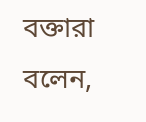বক্তারা বলেন,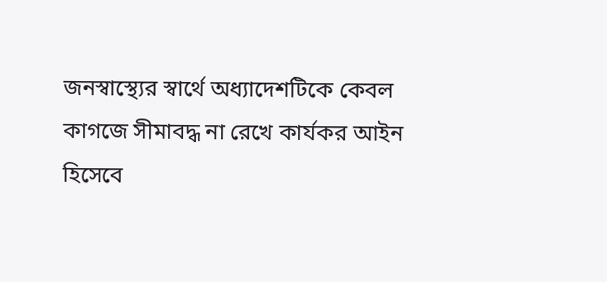জনস্বাস্থ্যের স্বার্থে অধ্যাদেশটিকে কেবল কাগজে সীমাবদ্ধ না রেখে কার্যকর আইন হিসেবে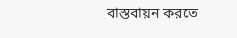বাস্তবায়ন করতে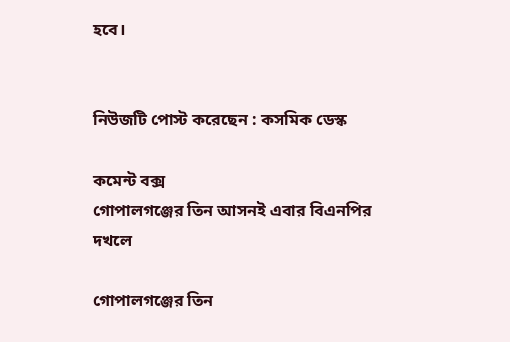হবে।


নিউজটি পোস্ট করেছেন : কসমিক ডেস্ক

কমেন্ট বক্স
গোপালগঞ্জের তিন আসনই এবার বিএনপির দখলে

গোপালগঞ্জের তিন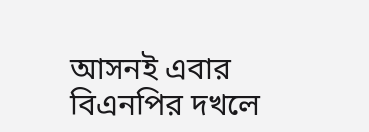আসনই এবার বিএনপির দখলে